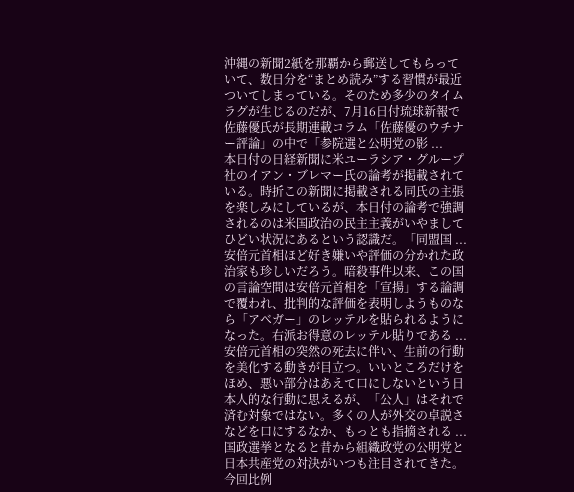沖縄の新聞2紙を那覇から郵送してもらっていて、数日分を“まとめ読み”する習慣が最近ついてしまっている。そのため多少のタイムラグが生じるのだが、7月16日付琉球新報で佐藤優氏が長期連載コラム「佐藤優のウチナー評論」の中で「参院選と公明党の影 ...
本日付の日経新聞に米ユーラシア・グループ社のイアン・ブレマー氏の論考が掲載されている。時折この新聞に掲載される同氏の主張を楽しみにしているが、本日付の論考で強調されるのは米国政治の民主主義がいやましてひどい状況にあるという認識だ。「同盟国 ...
安倍元首相ほど好き嫌いや評価の分かれた政治家も珍しいだろう。暗殺事件以来、この国の言論空間は安倍元首相を「宣揚」する論調で覆われ、批判的な評価を表明しようものなら「アベガー」のレッテルを貼られるようになった。右派お得意のレッテル貼りである ...
安倍元首相の突然の死去に伴い、生前の行動を美化する動きが目立つ。いいところだけをほめ、悪い部分はあえて口にしないという日本人的な行動に思えるが、「公人」はそれで済む対象ではない。多くの人が外交の卓説さなどを口にするなか、もっとも指摘される ...
国政選挙となると昔から組織政党の公明党と日本共産党の対決がいつも注目されてきた。今回比例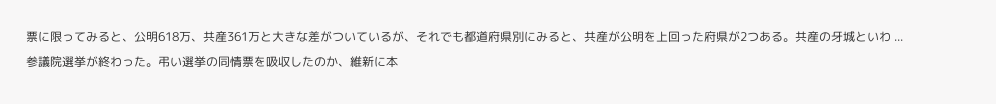票に限ってみると、公明618万、共産361万と大きな差がついているが、それでも都道府県別にみると、共産が公明を上回った府県が2つある。共産の牙城といわ ...
参議院選挙が終わった。弔い選挙の同情票を吸収したのか、維新に本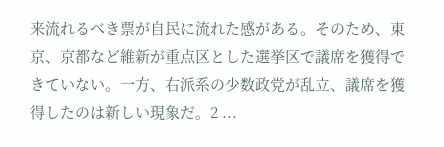来流れるべき票が自民に流れた感がある。そのため、東京、京都など維新が重点区とした選挙区で議席を獲得できていない。一方、右派系の少数政党が乱立、議席を獲得したのは新しい現象だ。2 ...